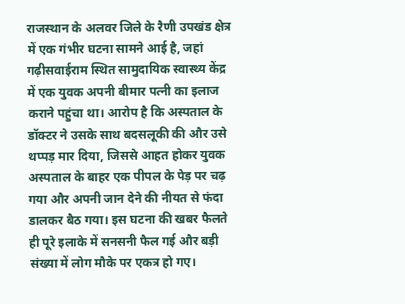राजस्थान के अलवर जिले के रैणी उपखंड क्षेत्र में एक गंभीर घटना सामने आई है, जहां गढ़ीसवाईराम स्थित सामुदायिक स्वास्थ्य केंद्र में एक युवक अपनी बीमार पत्नी का इलाज कराने पहुंचा था। आरोप है कि अस्पताल के डॉक्टर ने उसके साथ बदसलूकी की और उसे थप्पड़ मार दिया, जिससे आहत होकर युवक अस्पताल के बाहर एक पीपल के पेड़ पर चढ़ गया और अपनी जान देने की नीयत से फंदा डालकर बैठ गया। इस घटना की खबर फैलते ही पूरे इलाके में सनसनी फैल गई और बड़ी संख्या में लोग मौके पर एकत्र हो गए।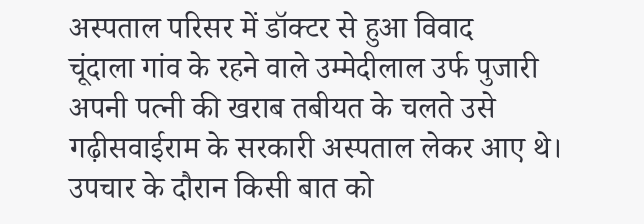अस्पताल परिसर में डॉक्टर से हुआ विवाद
चूंदाला गांव के रहने वाले उम्मेदीलाल उर्फ पुजारी अपनी पत्नी की खराब तबीयत के चलते उसे गढ़ीसवाईराम के सरकारी अस्पताल लेकर आए थे। उपचार के दौरान किसी बात को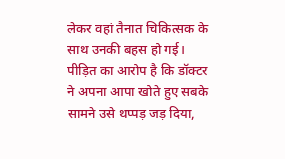लेकर वहां तैनात चिकित्सक के साथ उनकी बहस हो गई। पीड़ित का आरोप है कि डॉक्टर ने अपना आपा खोते हुए सबके सामने उसे थप्पड़ जड़ दिया,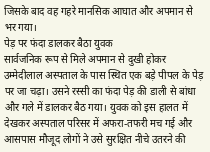जिसके बाद वह गहरे मानसिक आघात और अपमान से भर गया।
पेड़ पर फंदा डालकर बैठा युवक
सार्वजनिक रूप से मिले अपमान से दुखी होकर उम्मेदीलाल अस्पताल के पास स्थित एक बड़े पीपल के पेड़ पर जा चढ़ा। उसने रस्सी का फंदा पेड़ की डाली से बांधा और गले में डालकर बैठ गया। युवक को इस हालत में देखकर अस्पताल परिसर में अफरा-तफरी मच गई और आसपास मौजूद लोगों ने उसे सुरक्षित नीचे उतरने की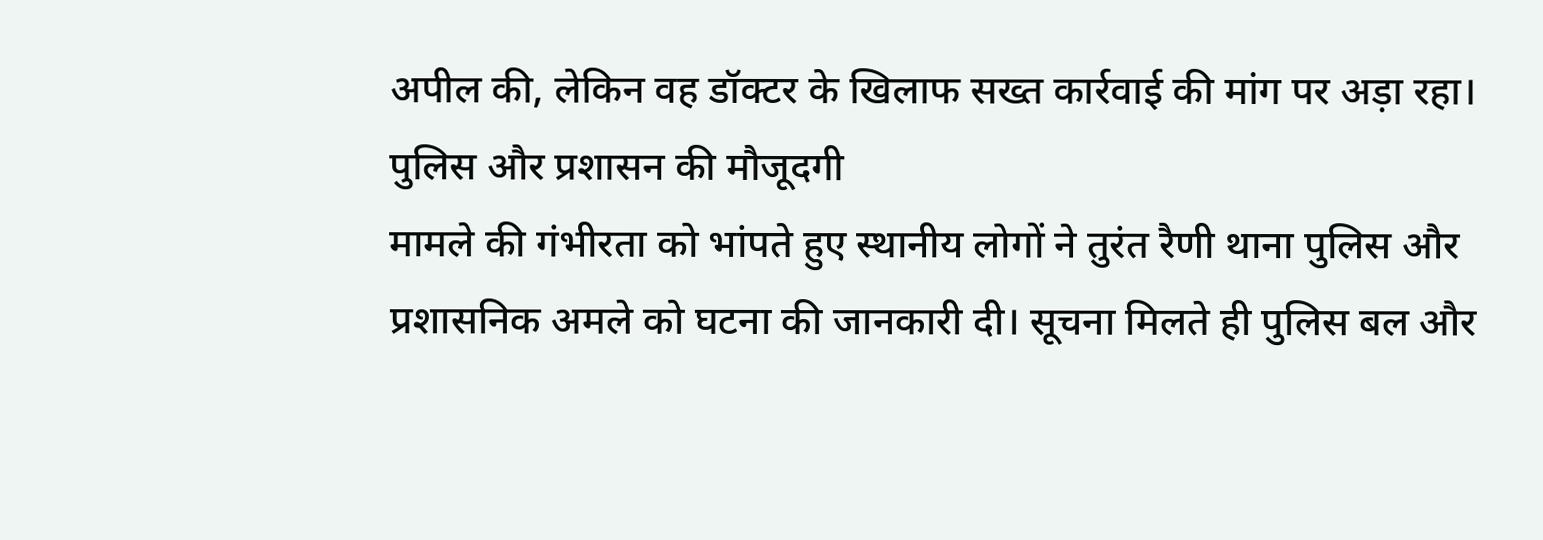अपील की, लेकिन वह डॉक्टर के खिलाफ सख्त कार्रवाई की मांग पर अड़ा रहा।
पुलिस और प्रशासन की मौजूदगी
मामले की गंभीरता को भांपते हुए स्थानीय लोगों ने तुरंत रैणी थाना पुलिस और प्रशासनिक अमले को घटना की जानकारी दी। सूचना मिलते ही पुलिस बल और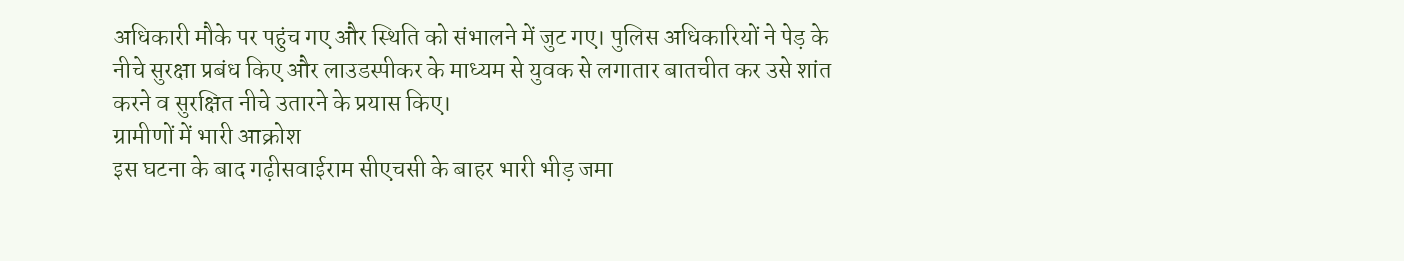अधिकारी मौके पर पहुंच गए और स्थिति को संभालने में जुट गए। पुलिस अधिकारियों ने पेड़ के नीचे सुरक्षा प्रबंध किए और लाउडस्पीकर के माध्यम से युवक से लगातार बातचीत कर उसे शांत करने व सुरक्षित नीचे उतारने के प्रयास किए।
ग्रामीणों में भारी आक्रोश
इस घटना के बाद गढ़ीसवाईराम सीएचसी के बाहर भारी भीड़ जमा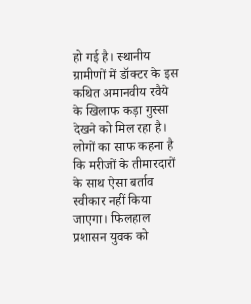हो गई है। स्थानीय ग्रामीणों में डॉक्टर के इस कथित अमानवीय रवैये के खिलाफ कड़ा गुस्सा देखने को मिल रहा है। लोगों का साफ कहना है कि मरीजों के तीमारदारों के साथ ऐसा बर्ताव स्वीकार नहीं किया जाएगा। फिलहाल प्रशासन युवक को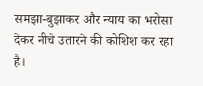समझा-बुझाकर और न्याय का भरोसा देकर नीचे उतारने की कोशिश कर रहा है।